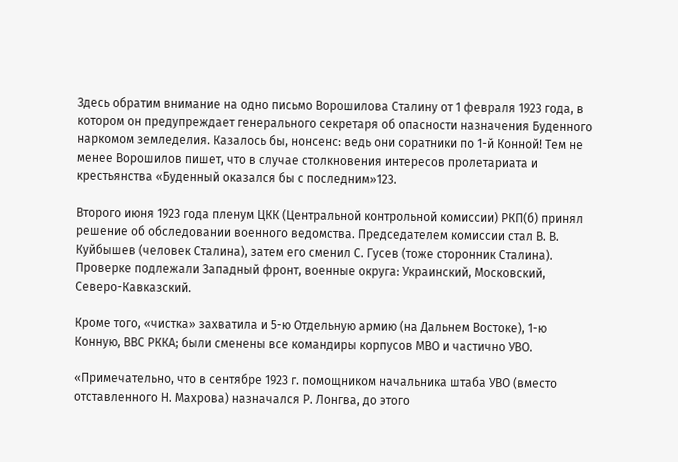Здесь обратим внимание на одно письмо Ворошилова Сталину от 1 февраля 1923 года, в котором он предупреждает генерального секретаря об опасности назначения Буденного наркомом земледелия. Казалось бы, нонсенс: ведь они соратники по 1-й Конной! Тем не менее Ворошилов пишет, что в случае столкновения интересов пролетариата и крестьянства «Буденный оказался бы с последним»123.

Второго июня 1923 года пленум ЦКК (Центральной контрольной комиссии) РКП(б) принял решение об обследовании военного ведомства. Председателем комиссии стал В. В. Куйбышев (человек Сталина), затем его сменил С. Гусев (тоже сторонник Сталина). Проверке подлежали Западный фронт, военные округа: Украинский, Московский, Северо-Кавказский.

Кроме того, «чистка» захватила и 5-ю Отдельную армию (на Дальнем Востоке), 1-ю Конную, ВВС РККА; были сменены все командиры корпусов MВО и частично УВО.

«Примечательно, что в сентябре 1923 г. помощником начальника штаба УВО (вместо отставленного Н. Махрова) назначался Р. Лонгва, до этого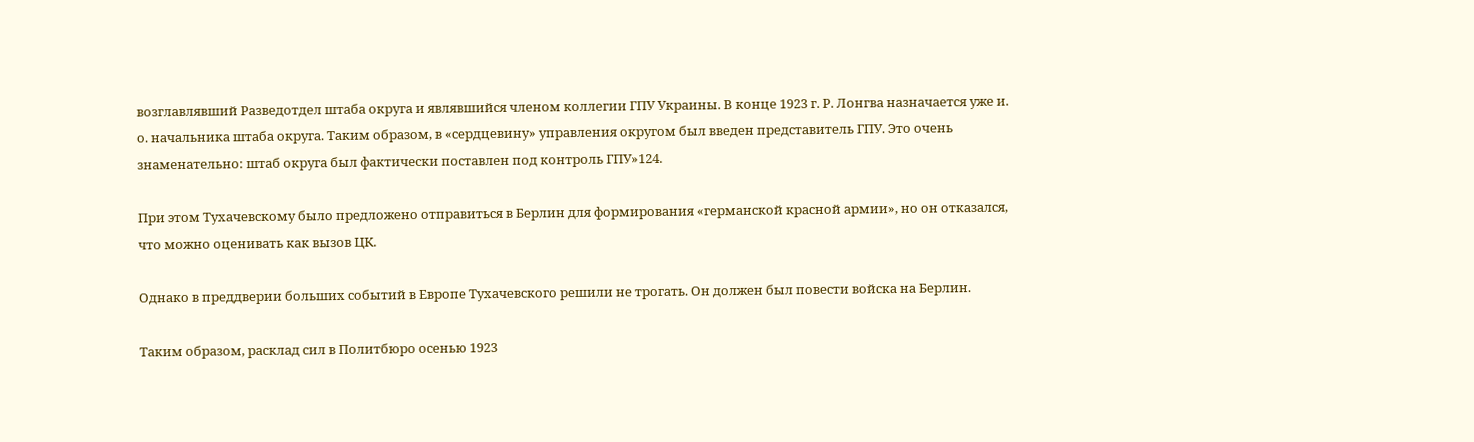возглавлявший Разведотдел штаба округа и являвшийся членом коллегии ГПУ Украины. В конце 1923 г. Р. Лонгва назначается уже и. о. начальника штаба округа. Таким образом, в «сердцевину» управления округом был введен представитель ГПУ. Это очень знаменательно: штаб округа был фактически поставлен под контроль ГПУ»124.

При этом Тухачевскому было предложено отправиться в Берлин для формирования «германской красной армии», но он отказался, что можно оценивать как вызов ЦК.

Однако в преддверии больших событий в Европе Тухачевского решили не трогать. Он должен был повести войска на Берлин.

Таким образом, расклад сил в Политбюро осенью 1923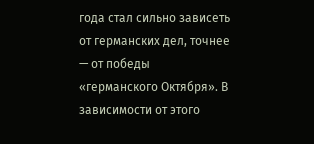года стал сильно зависеть от германских дел, точнее — от победы «германского Октября». В зависимости от этого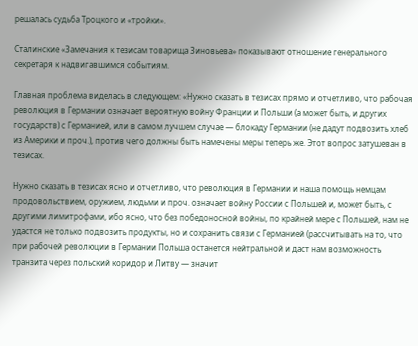решалась судьба Троцкого и «тройки».

Сталинские «Замечания к тезисам товарища Зиновьева» показывают отношение генерального секретаря к надвигавшимся событиям.

Главная проблема виделась в следующем: «Нужно сказать в тезисах прямо и отчетливо, что рабочая революция в Германии означает вероятную войну Франции и Польши (а может быть, и других государств) с Германией, или в самом лучшем случае — блокаду Германии (не дадут подвозить хлеб из Америки и проч.), против чего должны быть намечены меры теперь же. Этот вопрос затушеван в тезисах.

Нужно сказать в тезисах ясно и отчетливо, что революция в Германии и наша помощь немцам продовольствием, оружием, людьми и проч. означает войну России с Польшей и, может быть, с другими лимитрофами, ибо ясно, что без победоносной войны, по крайней мере с Польшей, нам не удастся не только подвозить продукты, но и сохранить связи с Германией (рассчитывать на то, что при рабочей революции в Германии Польша останется нейтральной и даст нам возможность транзита через польский коридор и Литву — значит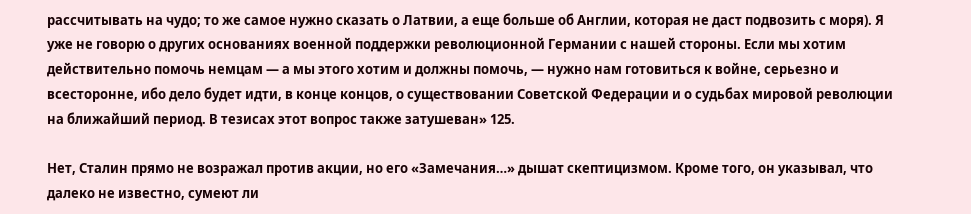рассчитывать на чудо; то же самое нужно сказать о Латвии, а еще больше об Англии, которая не даст подвозить с моря). Я уже не говорю о других основаниях военной поддержки революционной Германии с нашей стороны. Если мы хотим действительно помочь немцам — а мы этого хотим и должны помочь, — нужно нам готовиться к войне, серьезно и всесторонне, ибо дело будет идти, в конце концов, о существовании Советской Федерации и о судьбах мировой революции на ближайший период. В тезисах этот вопрос также затушеван» 125.

Нет, Сталин прямо не возражал против акции, но его «Замечания…» дышат скептицизмом. Кроме того, он указывал, что далеко не известно, сумеют ли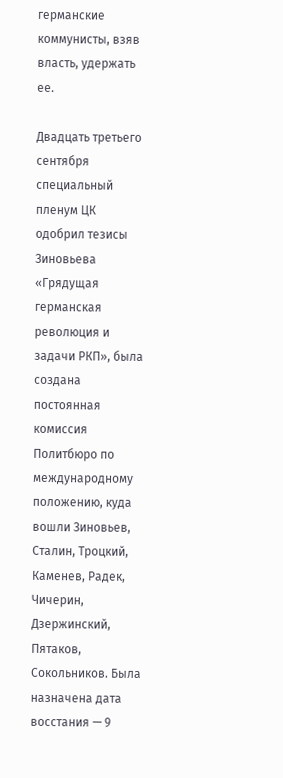германские коммунисты, взяв власть, удержать ее.

Двадцать третьего сентября специальный пленум ЦК одобрил тезисы Зиновьева «Грядущая германская революция и задачи РКП», была создана постоянная комиссия Политбюро по международному положению, куда вошли Зиновьев, Сталин, Троцкий, Каменев, Радек, Чичерин, Дзержинский, Пятаков, Сокольников. Была назначена дата восстания — 9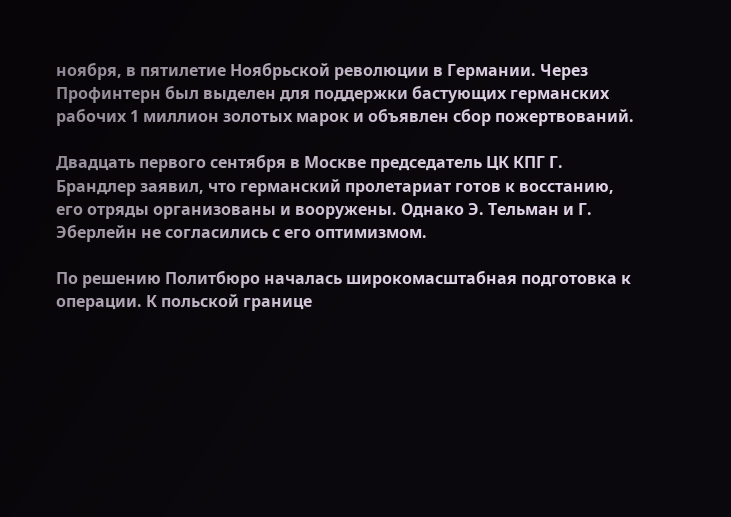ноября, в пятилетие Ноябрьской революции в Германии. Через Профинтерн был выделен для поддержки бастующих германских рабочих 1 миллион золотых марок и объявлен сбор пожертвований.

Двадцать первого сентября в Москве председатель ЦК КПГ Г. Брандлер заявил, что германский пролетариат готов к восстанию, его отряды организованы и вооружены. Однако Э. Тельман и Г. Эберлейн не согласились с его оптимизмом.

По решению Политбюро началась широкомасштабная подготовка к операции. К польской границе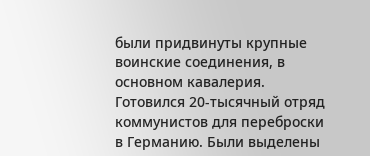были придвинуты крупные воинские соединения, в основном кавалерия. Готовился 20-тысячный отряд коммунистов для переброски в Германию. Были выделены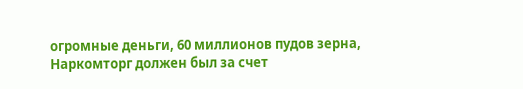огромные деньги, 60 миллионов пудов зерна, Наркомторг должен был за счет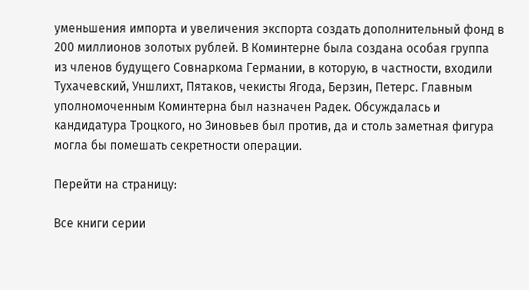уменьшения импорта и увеличения экспорта создать дополнительный фонд в 200 миллионов золотых рублей. В Коминтерне была создана особая группа из членов будущего Совнаркома Германии, в которую, в частности, входили Тухачевский, Уншлихт, Пятаков, чекисты Ягода, Берзин, Петерс. Главным уполномоченным Коминтерна был назначен Радек. Обсуждалась и кандидатура Троцкого, но Зиновьев был против, да и столь заметная фигура могла бы помешать секретности операции.

Перейти на страницу:

Все книги серии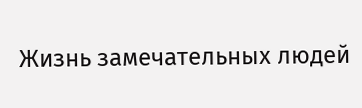Жизнь замечательных людей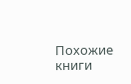Похожие книги